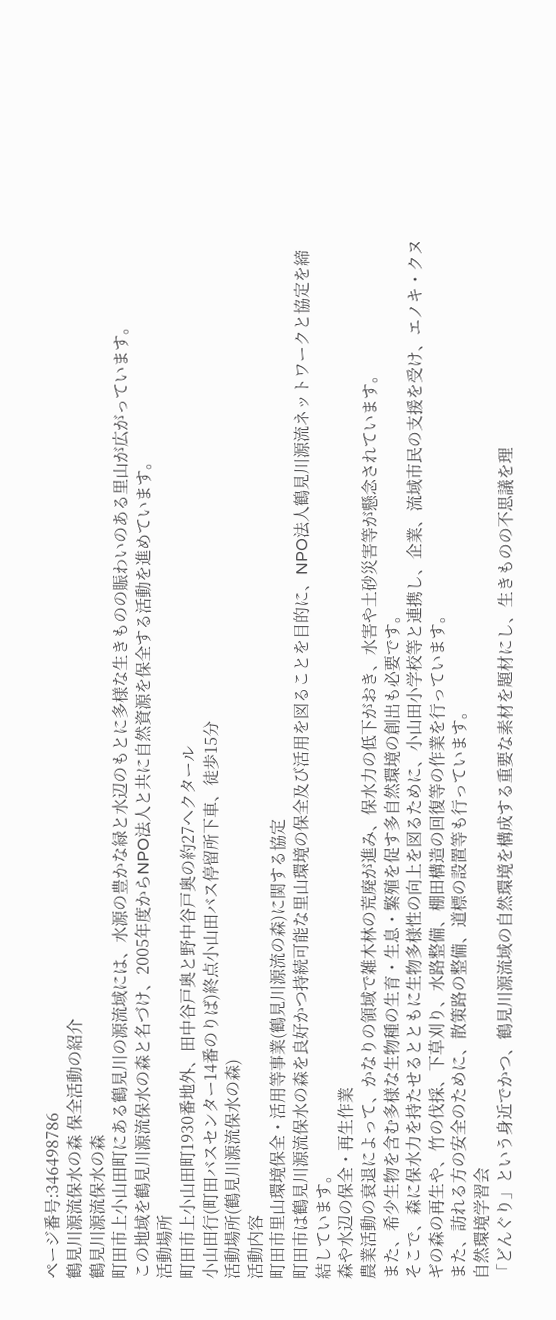ページ番号:346498786
鶴見川源流保水の森 保全活動の紹介
鶴見川源流保水の森
町田市上小山田町にある鶴見川の源流域には、水源の豊かな緑と水辺のもとに多様な生きものの賑わいのある里山が広がっています。
この地域を鶴見川源流保水の森と名づけ、2005年度からNPO法人と共に自然資源を保全する活動を進めています。
活動場所
町田市上小山田町1930番地外、田中谷戸奥と野中谷戸奥の約27ヘクタール
小山田行(町田バスセンター14番のりば)終点小山田バス停留所下車、徒歩15分
活動場所(鶴見川源流保水の森)
活動内容
町田市里山環境保全・活用等事業(鶴見川源流の森)に関する協定
町田市は鶴見川源流保水の森を良好かつ持続可能な里山環境の保全及び活用を図ることを目的に、NPO法人鶴見川源流ネットワークと協定を締結しています。
森や水辺の保全・再生作業
農業活動の衰退によって、かなりの領域で雑木林の荒廃が進み、保水力の低下がおき、水害や土砂災害等が懸念されています。
また、希少生物を含む多様な生物種の生育・生息・繁殖を促す多自然環境の創出も必要です。
そこで、森に保水力を持たせるとともに生物多様性の向上を図るために、小山田小学校等と連携し、企業、流域市民の支援を受け、エノキ・クヌギの森の再生や、竹の伐採、下草刈り、水路整備、棚田構造の回復等の作業を行っています。
また、訪れる方の安全のために、散策路の整備、道標の設置等も行っています。
自然環境学習会
「どんぐり」という身近でかつ、鶴見川源流域の自然環境を構成する重要な素材を題材にし、生きものの不思議を理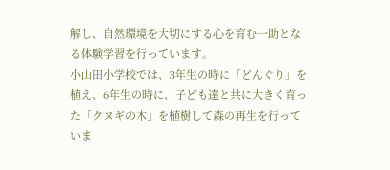解し、自然環境を大切にする心を育む一助となる体験学習を行っています。
小山田小学校では、3年生の時に「どんぐり」を植え、6年生の時に、子ども達と共に大きく育った「クヌギの木」を植樹して森の再生を行っていま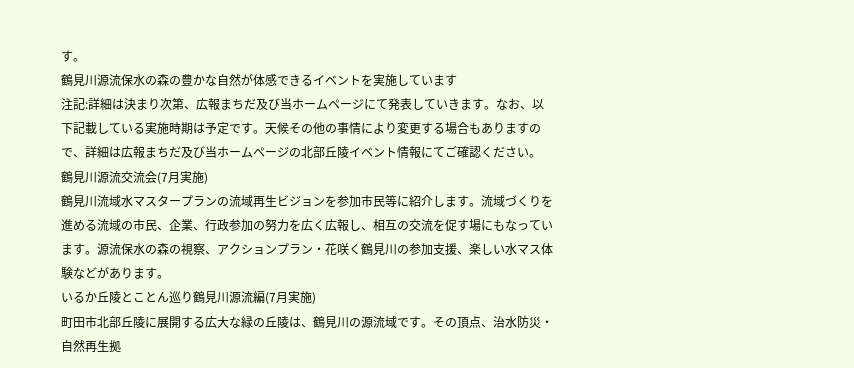す。
鶴見川源流保水の森の豊かな自然が体感できるイベントを実施しています
注記:詳細は決まり次第、広報まちだ及び当ホームページにて発表していきます。なお、以下記載している実施時期は予定です。天候その他の事情により変更する場合もありますので、詳細は広報まちだ及び当ホームページの北部丘陵イベント情報にてご確認ください。
鶴見川源流交流会(7月実施)
鶴見川流域水マスタープランの流域再生ビジョンを参加市民等に紹介します。流域づくりを進める流域の市民、企業、行政参加の努力を広く広報し、相互の交流を促す場にもなっています。源流保水の森の視察、アクションプラン・花咲く鶴見川の参加支援、楽しい水マス体験などがあります。
いるか丘陵とことん巡り鶴見川源流編(7月実施)
町田市北部丘陵に展開する広大な緑の丘陵は、鶴見川の源流域です。その頂点、治水防災・自然再生拠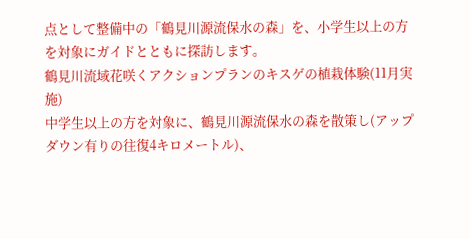点として整備中の「鶴見川源流保水の森」を、小学生以上の方を対象にガイドとともに探訪します。
鶴見川流域花咲くアクションプランのキスゲの植栽体験(11月実施)
中学生以上の方を対象に、鶴見川源流保水の森を散策し(アップダウン有りの往復4キロメートル)、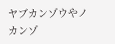ヤブカンゾウやノカンゾ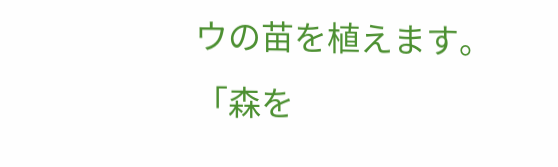ウの苗を植えます。
「森を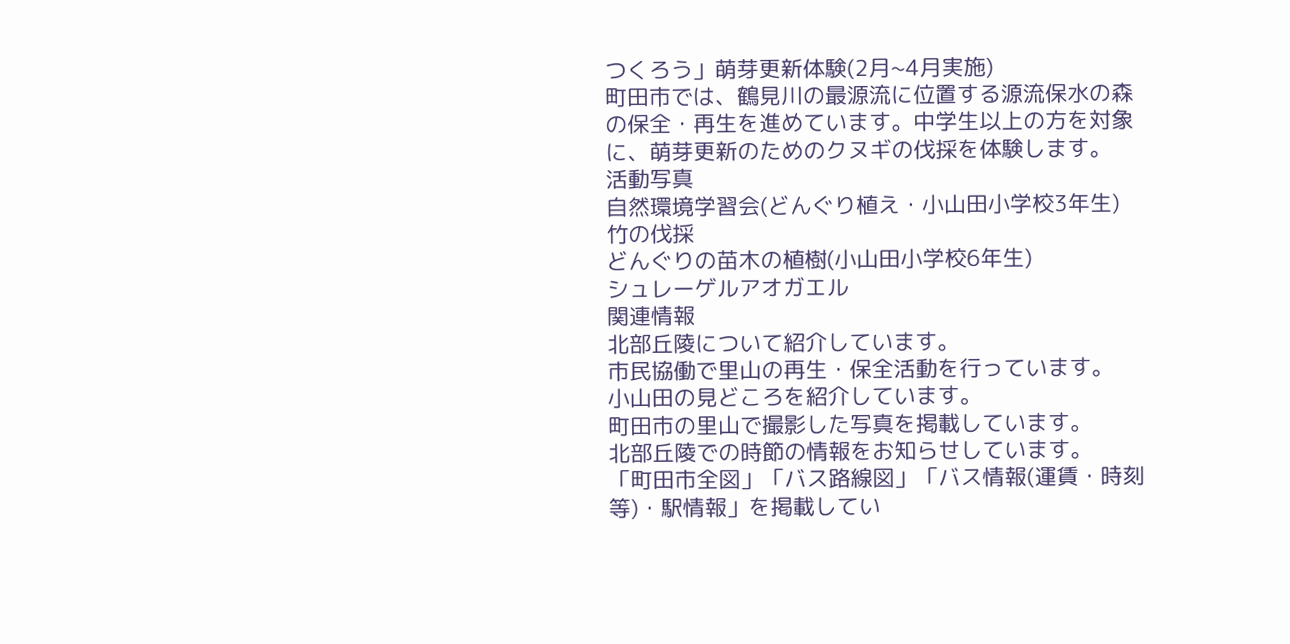つくろう」萌芽更新体験(2月~4月実施)
町田市では、鶴見川の最源流に位置する源流保水の森の保全・再生を進めています。中学生以上の方を対象に、萌芽更新のためのクヌギの伐採を体験します。
活動写真
自然環境学習会(どんぐり植え・小山田小学校3年生)
竹の伐採
どんぐりの苗木の植樹(小山田小学校6年生)
シュレーゲルアオガエル
関連情報
北部丘陵について紹介しています。
市民協働で里山の再生・保全活動を行っています。
小山田の見どころを紹介しています。
町田市の里山で撮影した写真を掲載しています。
北部丘陵での時節の情報をお知らせしています。
「町田市全図」「バス路線図」「バス情報(運賃・時刻等)・駅情報」を掲載してい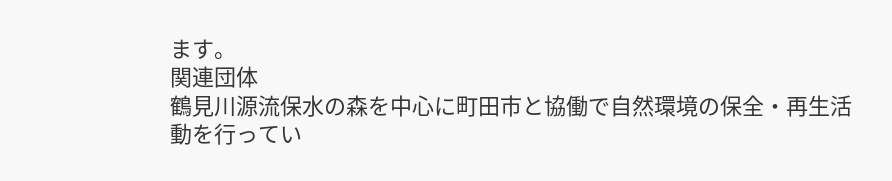ます。
関連団体
鶴見川源流保水の森を中心に町田市と協働で自然環境の保全・再生活動を行ってい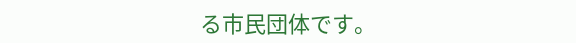る市民団体です。